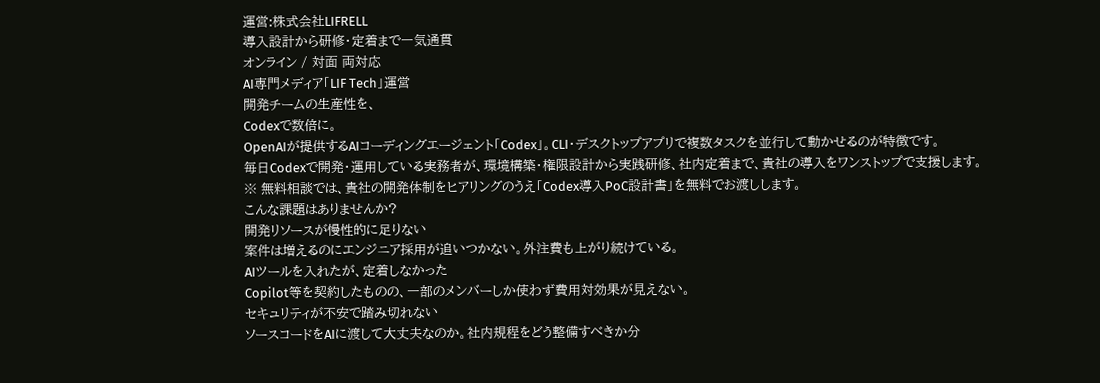運営:株式会社LIFRELL
導入設計から研修・定着まで一気通貫
オンライン / 対面 両対応
AI専門メディア「LIF Tech」運営
開発チームの生産性を、
Codexで数倍に。
OpenAIが提供するAIコーディングエージェント「Codex」。CLI・デスクトップアプリで複数タスクを並行して動かせるのが特徴です。
毎日Codexで開発・運用している実務者が、環境構築・権限設計から実践研修、社内定着まで、貴社の導入をワンストップで支援します。
※ 無料相談では、貴社の開発体制をヒアリングのうえ「Codex導入PoC設計書」を無料でお渡しします。
こんな課題はありませんか?
開発リソースが慢性的に足りない
案件は増えるのにエンジニア採用が追いつかない。外注費も上がり続けている。
AIツールを入れたが、定着しなかった
Copilot等を契約したものの、一部のメンバーしか使わず費用対効果が見えない。
セキュリティが不安で踏み切れない
ソースコードをAIに渡して大丈夫なのか。社内規程をどう整備すべきか分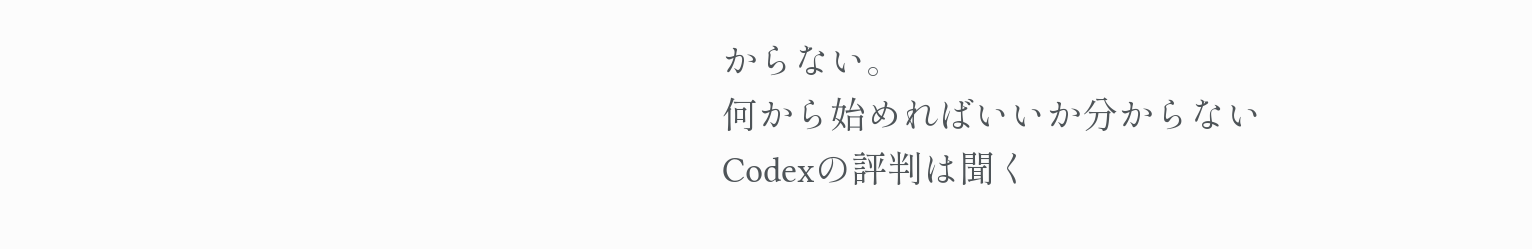からない。
何から始めればいいか分からない
Codexの評判は聞く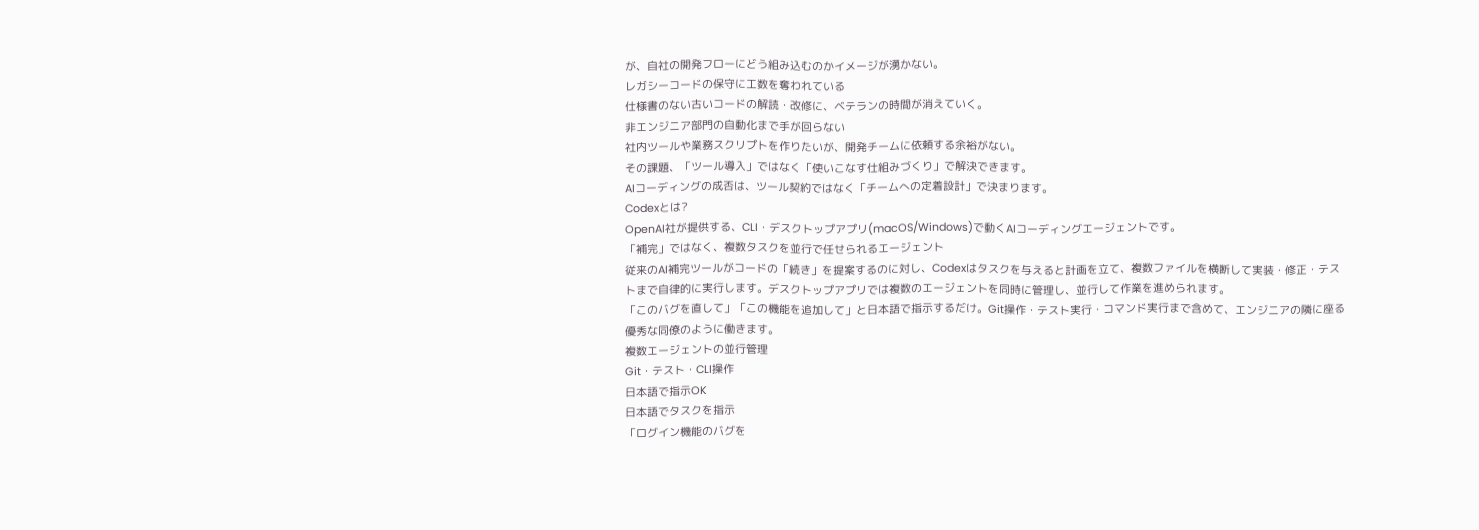が、自社の開発フローにどう組み込むのかイメージが湧かない。
レガシーコードの保守に工数を奪われている
仕様書のない古いコードの解読・改修に、ベテランの時間が消えていく。
非エンジニア部門の自動化まで手が回らない
社内ツールや業務スクリプトを作りたいが、開発チームに依頼する余裕がない。
その課題、「ツール導入」ではなく「使いこなす仕組みづくり」で解決できます。
AIコーディングの成否は、ツール契約ではなく「チームへの定着設計」で決まります。
Codexとは?
OpenAI社が提供する、CLI・デスクトップアプリ(macOS/Windows)で動くAIコーディングエージェントです。
「補完」ではなく、複数タスクを並行で任せられるエージェント
従来のAI補完ツールがコードの「続き」を提案するのに対し、Codexはタスクを与えると計画を立て、複数ファイルを横断して実装・修正・テストまで自律的に実行します。デスクトップアプリでは複数のエージェントを同時に管理し、並行して作業を進められます。
「このバグを直して」「この機能を追加して」と日本語で指示するだけ。Git操作・テスト実行・コマンド実行まで含めて、エンジニアの隣に座る優秀な同僚のように働きます。
複数エージェントの並行管理
Git・テスト・CLI操作
日本語で指示OK
日本語でタスクを指示
「ログイン機能のバグを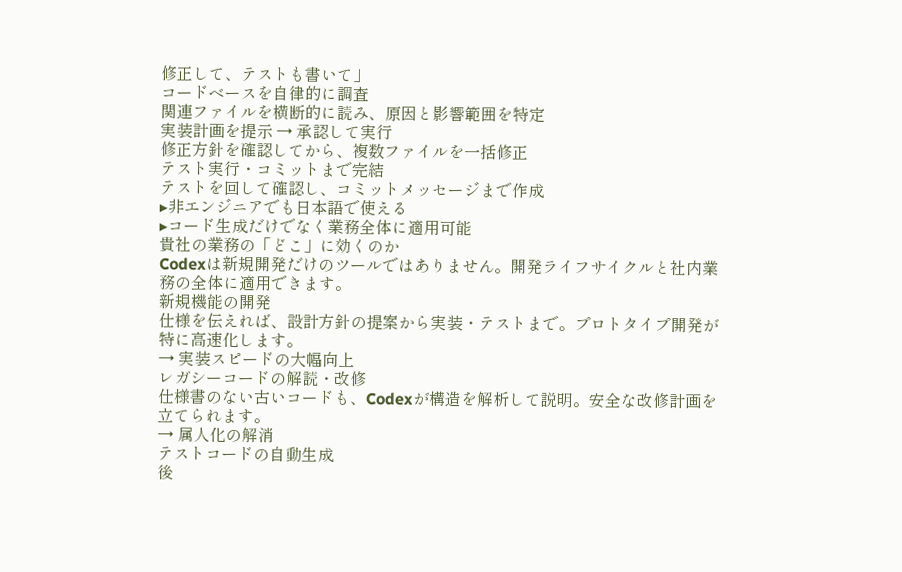修正して、テストも書いて」
コードベースを自律的に調査
関連ファイルを横断的に読み、原因と影響範囲を特定
実装計画を提示 → 承認して実行
修正方針を確認してから、複数ファイルを一括修正
テスト実行・コミットまで完結
テストを回して確認し、コミットメッセージまで作成
▸非エンジニアでも日本語で使える
▸コード生成だけでなく業務全体に適用可能
貴社の業務の「どこ」に効くのか
Codexは新規開発だけのツールではありません。開発ライフサイクルと社内業務の全体に適用できます。
新規機能の開発
仕様を伝えれば、設計方針の提案から実装・テストまで。プロトタイプ開発が特に高速化します。
→ 実装スピードの大幅向上
レガシーコードの解読・改修
仕様書のない古いコードも、Codexが構造を解析して説明。安全な改修計画を立てられます。
→ 属人化の解消
テストコードの自動生成
後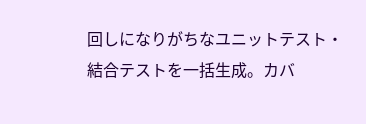回しになりがちなユニットテスト・結合テストを一括生成。カバ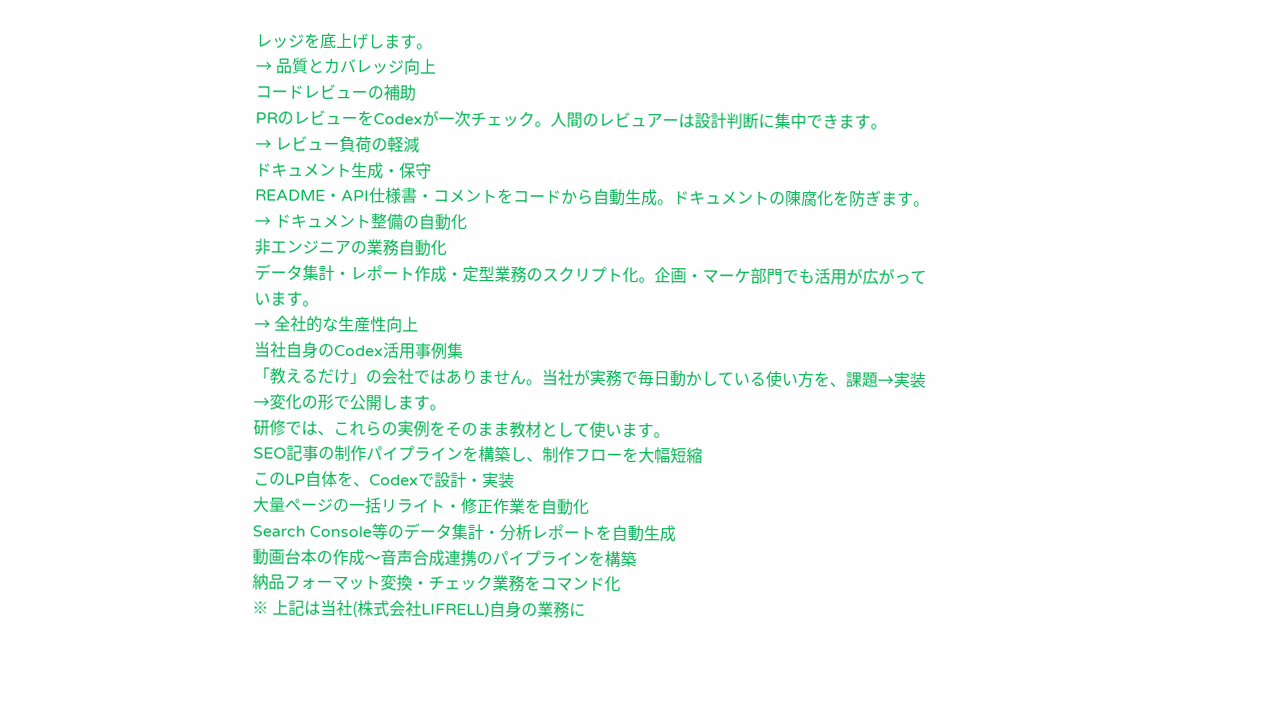レッジを底上げします。
→ 品質とカバレッジ向上
コードレビューの補助
PRのレビューをCodexが一次チェック。人間のレビュアーは設計判断に集中できます。
→ レビュー負荷の軽減
ドキュメント生成・保守
README・API仕様書・コメントをコードから自動生成。ドキュメントの陳腐化を防ぎます。
→ ドキュメント整備の自動化
非エンジニアの業務自動化
データ集計・レポート作成・定型業務のスクリプト化。企画・マーケ部門でも活用が広がっています。
→ 全社的な生産性向上
当社自身のCodex活用事例集
「教えるだけ」の会社ではありません。当社が実務で毎日動かしている使い方を、課題→実装→変化の形で公開します。
研修では、これらの実例をそのまま教材として使います。
SEO記事の制作パイプラインを構築し、制作フローを大幅短縮
このLP自体を、Codexで設計・実装
大量ページの一括リライト・修正作業を自動化
Search Console等のデータ集計・分析レポートを自動生成
動画台本の作成〜音声合成連携のパイプラインを構築
納品フォーマット変換・チェック業務をコマンド化
※ 上記は当社(株式会社LIFRELL)自身の業務に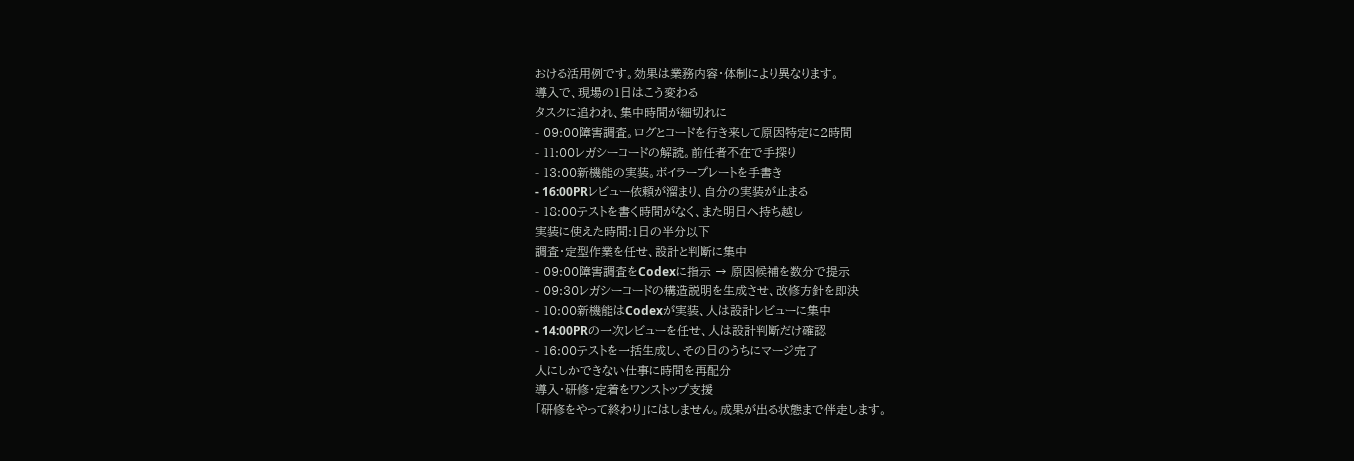おける活用例です。効果は業務内容・体制により異なります。
導入で、現場の1日はこう変わる
タスクに追われ、集中時間が細切れに
- 09:00障害調査。ログとコードを行き来して原因特定に2時間
- 11:00レガシーコードの解読。前任者不在で手探り
- 13:00新機能の実装。ボイラープレートを手書き
- 16:00PRレビュー依頼が溜まり、自分の実装が止まる
- 18:00テストを書く時間がなく、また明日へ持ち越し
実装に使えた時間:1日の半分以下
調査・定型作業を任せ、設計と判断に集中
- 09:00障害調査をCodexに指示 → 原因候補を数分で提示
- 09:30レガシーコードの構造説明を生成させ、改修方針を即決
- 10:00新機能はCodexが実装、人は設計レビューに集中
- 14:00PRの一次レビューを任せ、人は設計判断だけ確認
- 16:00テストを一括生成し、その日のうちにマージ完了
人にしかできない仕事に時間を再配分
導入・研修・定着をワンストップ支援
「研修をやって終わり」にはしません。成果が出る状態まで伴走します。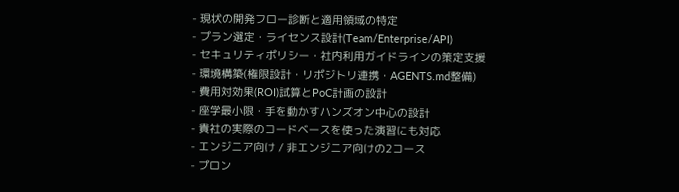- 現状の開発フロー診断と適用領域の特定
- プラン選定・ライセンス設計(Team/Enterprise/API)
- セキュリティポリシー・社内利用ガイドラインの策定支援
- 環境構築(権限設計・リポジトリ連携・AGENTS.md整備)
- 費用対効果(ROI)試算とPoC計画の設計
- 座学最小限・手を動かすハンズオン中心の設計
- 貴社の実際のコードベースを使った演習にも対応
- エンジニア向け / 非エンジニア向けの2コース
- プロン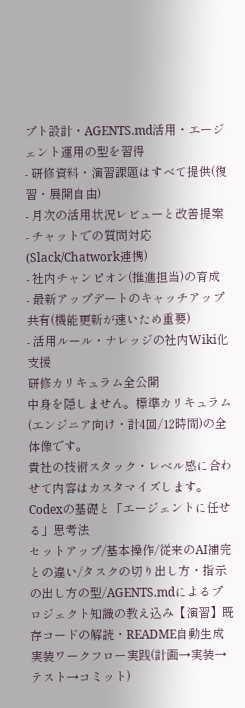プト設計・AGENTS.md活用・エージェント運用の型を習得
- 研修資料・演習課題はすべて提供(復習・展開自由)
- 月次の活用状況レビューと改善提案
- チャットでの質問対応(Slack/Chatwork連携)
- 社内チャンピオン(推進担当)の育成
- 最新アップデートのキャッチアップ共有(機能更新が速いため重要)
- 活用ルール・ナレッジの社内Wiki化支援
研修カリキュラム全公開
中身を隠しません。標準カリキュラム(エンジニア向け・計4回/12時間)の全体像です。
貴社の技術スタック・レベル感に合わせて内容はカスタマイズします。
Codexの基礎と「エージェントに任せる」思考法
セットアップ/基本操作/従来のAI補完との違い/タスクの切り出し方・指示の出し方の型/AGENTS.mdによるプロジェクト知識の教え込み【演習】既存コードの解読・README自動生成
実装ワークフロー実践(計画→実装→テスト→コミット)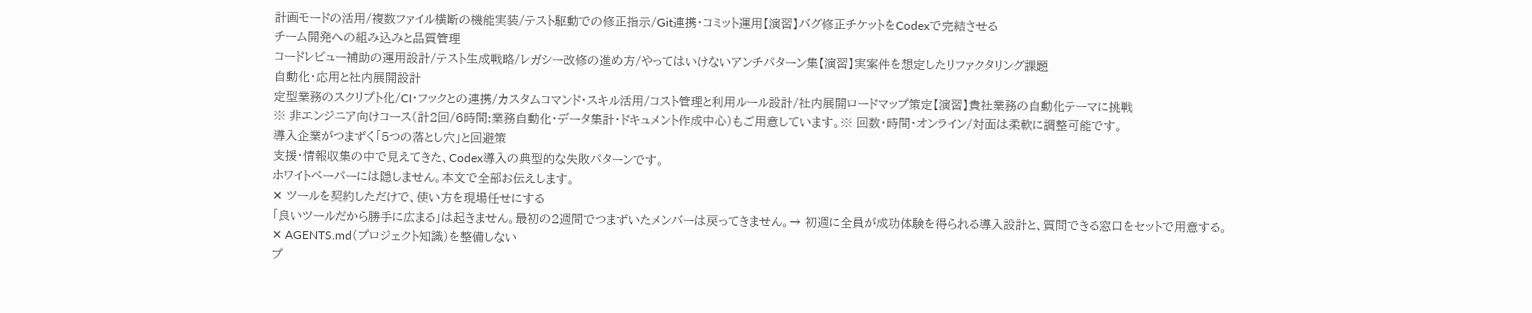計画モードの活用/複数ファイル横断の機能実装/テスト駆動での修正指示/Git連携・コミット運用【演習】バグ修正チケットをCodexで完結させる
チーム開発への組み込みと品質管理
コードレビュー補助の運用設計/テスト生成戦略/レガシー改修の進め方/やってはいけないアンチパターン集【演習】実案件を想定したリファクタリング課題
自動化・応用と社内展開設計
定型業務のスクリプト化/CI・フックとの連携/カスタムコマンド・スキル活用/コスト管理と利用ルール設計/社内展開ロードマップ策定【演習】貴社業務の自動化テーマに挑戦
※ 非エンジニア向けコース(計2回/6時間:業務自動化・データ集計・ドキュメント作成中心)もご用意しています。※ 回数・時間・オンライン/対面は柔軟に調整可能です。
導入企業がつまずく「5つの落とし穴」と回避策
支援・情報収集の中で見えてきた、Codex導入の典型的な失敗パターンです。
ホワイトペーパーには隠しません。本文で全部お伝えします。
✕ ツールを契約しただけで、使い方を現場任せにする
「良いツールだから勝手に広まる」は起きません。最初の2週間でつまずいたメンバーは戻ってきません。→ 初週に全員が成功体験を得られる導入設計と、質問できる窓口をセットで用意する。
✕ AGENTS.md(プロジェクト知識)を整備しない
プ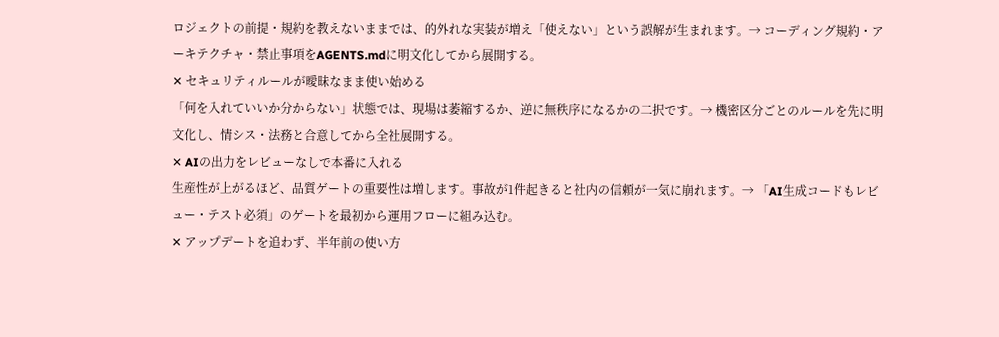ロジェクトの前提・規約を教えないままでは、的外れな実装が増え「使えない」という誤解が生まれます。→ コーディング規約・アーキテクチャ・禁止事項をAGENTS.mdに明文化してから展開する。
✕ セキュリティルールが曖昧なまま使い始める
「何を入れていいか分からない」状態では、現場は萎縮するか、逆に無秩序になるかの二択です。→ 機密区分ごとのルールを先に明文化し、情シス・法務と合意してから全社展開する。
✕ AIの出力をレビューなしで本番に入れる
生産性が上がるほど、品質ゲートの重要性は増します。事故が1件起きると社内の信頼が一気に崩れます。→ 「AI生成コードもレビュー・テスト必須」のゲートを最初から運用フローに組み込む。
✕ アップデートを追わず、半年前の使い方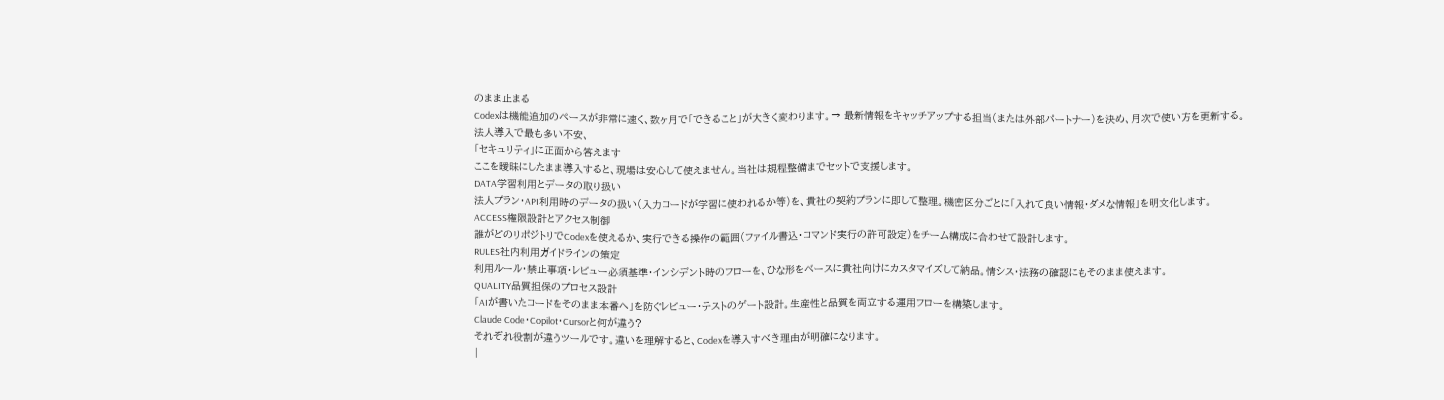のまま止まる
Codexは機能追加のペースが非常に速く、数ヶ月で「できること」が大きく変わります。→ 最新情報をキャッチアップする担当(または外部パートナー)を決め、月次で使い方を更新する。
法人導入で最も多い不安、
「セキュリティ」に正面から答えます
ここを曖昧にしたまま導入すると、現場は安心して使えません。当社は規程整備までセットで支援します。
DATA学習利用とデータの取り扱い
法人プラン・API利用時のデータの扱い(入力コードが学習に使われるか等)を、貴社の契約プランに即して整理。機密区分ごとに「入れて良い情報・ダメな情報」を明文化します。
ACCESS権限設計とアクセス制御
誰がどのリポジトリでCodexを使えるか、実行できる操作の範囲(ファイル書込・コマンド実行の許可設定)をチーム構成に合わせて設計します。
RULES社内利用ガイドラインの策定
利用ルール・禁止事項・レビュー必須基準・インシデント時のフローを、ひな形をベースに貴社向けにカスタマイズして納品。情シス・法務の確認にもそのまま使えます。
QUALITY品質担保のプロセス設計
「AIが書いたコードをそのまま本番へ」を防ぐレビュー・テストのゲート設計。生産性と品質を両立する運用フローを構築します。
Claude Code・Copilot・Cursorと何が違う?
それぞれ役割が違うツールです。違いを理解すると、Codexを導入すべき理由が明確になります。
|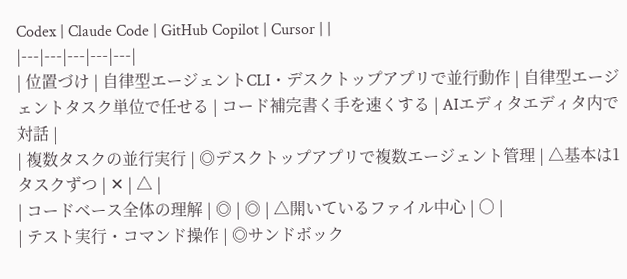Codex | Claude Code | GitHub Copilot | Cursor | |
|---|---|---|---|---|
| 位置づけ | 自律型エージェントCLI・デスクトップアプリで並行動作 | 自律型エージェントタスク単位で任せる | コード補完書く手を速くする | AIエディタエディタ内で対話 |
| 複数タスクの並行実行 | ◎デスクトップアプリで複数エージェント管理 | △基本は1タスクずつ | ✕ | △ |
| コードベース全体の理解 | ◎ | ◎ | △開いているファイル中心 | ○ |
| テスト実行・コマンド操作 | ◎サンドボック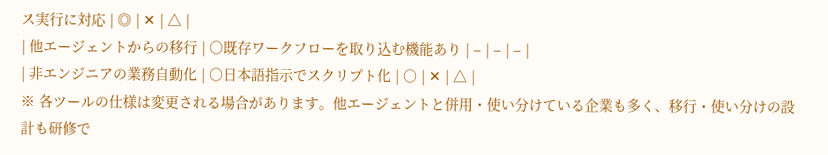ス実行に対応 | ◎ | ✕ | △ |
| 他エージェントからの移行 | ○既存ワークフローを取り込む機能あり | – | – | – |
| 非エンジニアの業務自動化 | ○日本語指示でスクリプト化 | ○ | ✕ | △ |
※ 各ツールの仕様は変更される場合があります。他エージェントと併用・使い分けている企業も多く、移行・使い分けの設計も研修で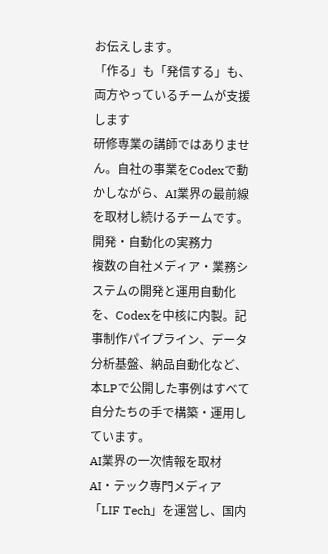お伝えします。
「作る」も「発信する」も、両方やっているチームが支援します
研修専業の講師ではありません。自社の事業をCodexで動かしながら、AI業界の最前線を取材し続けるチームです。
開発・自動化の実務力
複数の自社メディア・業務システムの開発と運用自動化を、Codexを中核に内製。記事制作パイプライン、データ分析基盤、納品自動化など、本LPで公開した事例はすべて自分たちの手で構築・運用しています。
AI業界の一次情報を取材
AI・テック専門メディア「LIF Tech」を運営し、国内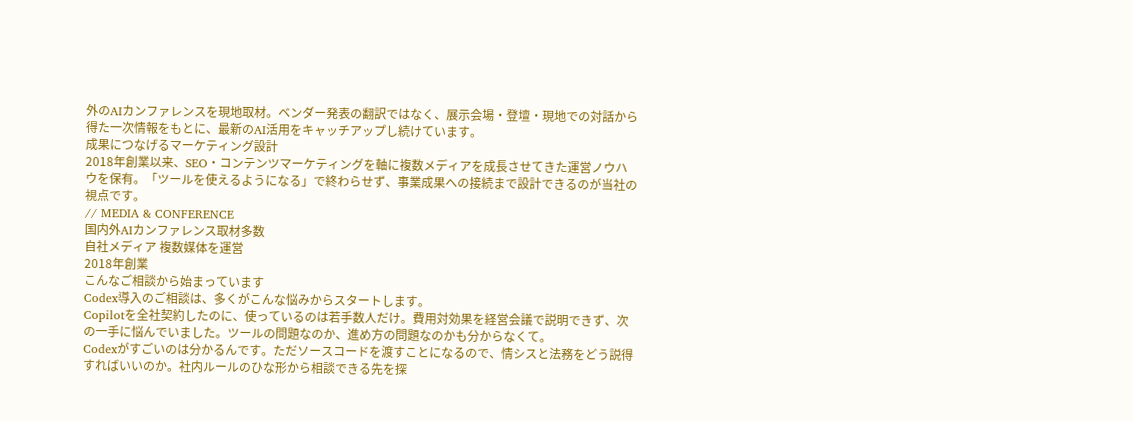外のAIカンファレンスを現地取材。ベンダー発表の翻訳ではなく、展示会場・登壇・現地での対話から得た一次情報をもとに、最新のAI活用をキャッチアップし続けています。
成果につなげるマーケティング設計
2018年創業以来、SEO・コンテンツマーケティングを軸に複数メディアを成長させてきた運営ノウハウを保有。「ツールを使えるようになる」で終わらせず、事業成果への接続まで設計できるのが当社の視点です。
// MEDIA & CONFERENCE
国内外AIカンファレンス取材多数
自社メディア 複数媒体を運営
2018年創業
こんなご相談から始まっています
Codex導入のご相談は、多くがこんな悩みからスタートします。
Copilotを全社契約したのに、使っているのは若手数人だけ。費用対効果を経営会議で説明できず、次の一手に悩んでいました。ツールの問題なのか、進め方の問題なのかも分からなくて。
Codexがすごいのは分かるんです。ただソースコードを渡すことになるので、情シスと法務をどう説得すればいいのか。社内ルールのひな形から相談できる先を探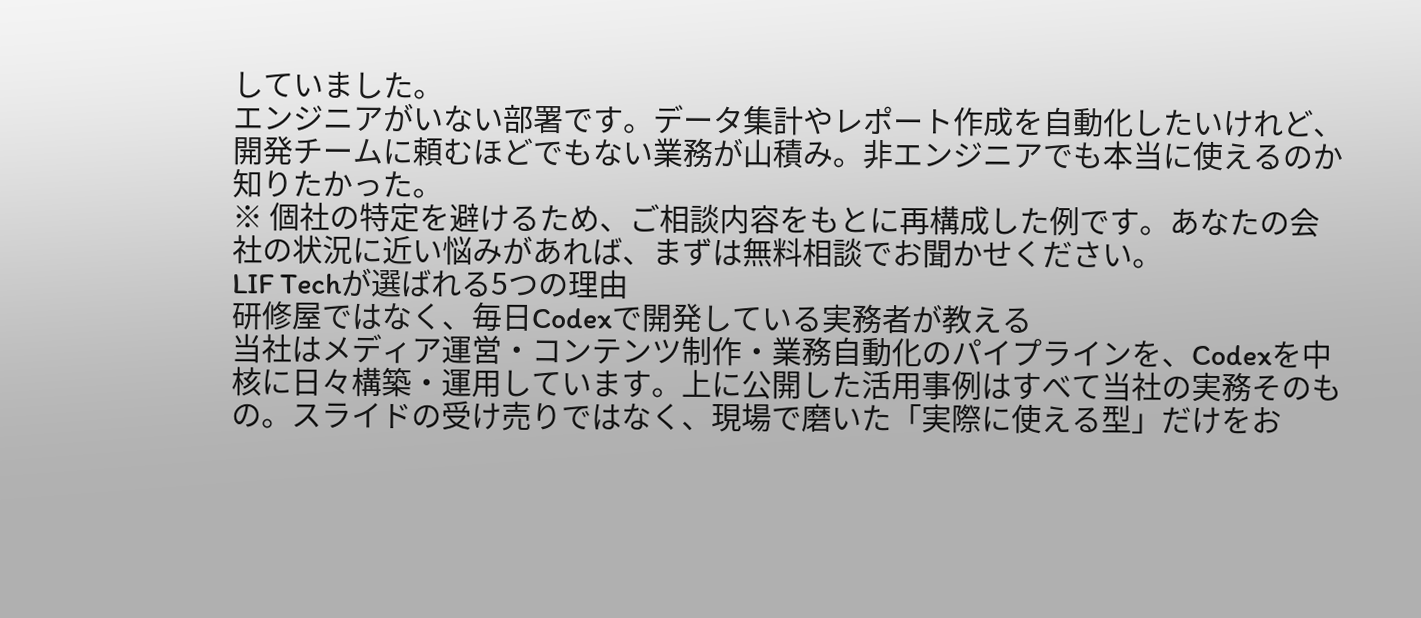していました。
エンジニアがいない部署です。データ集計やレポート作成を自動化したいけれど、開発チームに頼むほどでもない業務が山積み。非エンジニアでも本当に使えるのか知りたかった。
※ 個社の特定を避けるため、ご相談内容をもとに再構成した例です。あなたの会社の状況に近い悩みがあれば、まずは無料相談でお聞かせください。
LIF Techが選ばれる5つの理由
研修屋ではなく、毎日Codexで開発している実務者が教える
当社はメディア運営・コンテンツ制作・業務自動化のパイプラインを、Codexを中核に日々構築・運用しています。上に公開した活用事例はすべて当社の実務そのもの。スライドの受け売りではなく、現場で磨いた「実際に使える型」だけをお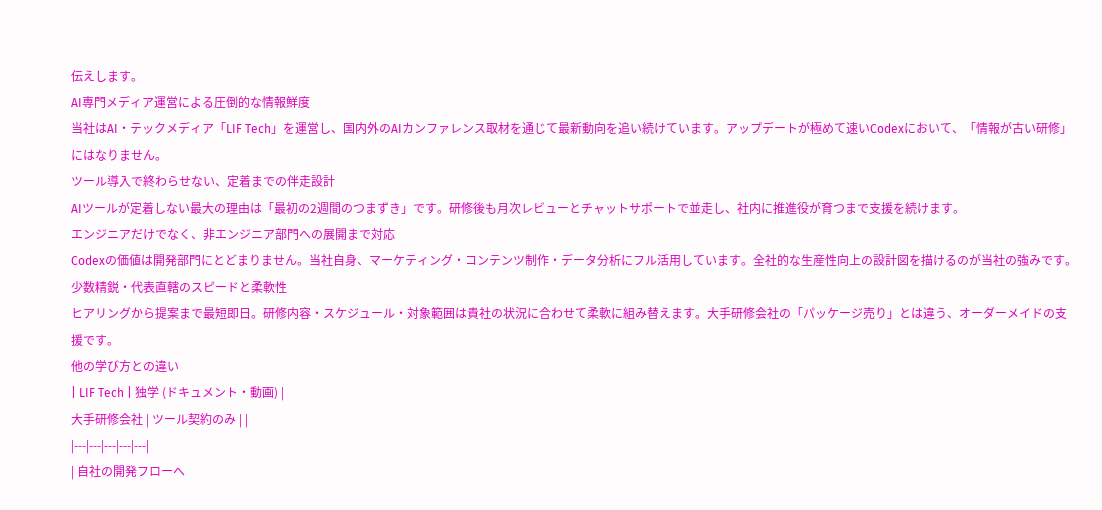伝えします。
AI専門メディア運営による圧倒的な情報鮮度
当社はAI・テックメディア「LIF Tech」を運営し、国内外のAIカンファレンス取材を通じて最新動向を追い続けています。アップデートが極めて速いCodexにおいて、「情報が古い研修」にはなりません。
ツール導入で終わらせない、定着までの伴走設計
AIツールが定着しない最大の理由は「最初の2週間のつまずき」です。研修後も月次レビューとチャットサポートで並走し、社内に推進役が育つまで支援を続けます。
エンジニアだけでなく、非エンジニア部門への展開まで対応
Codexの価値は開発部門にとどまりません。当社自身、マーケティング・コンテンツ制作・データ分析にフル活用しています。全社的な生産性向上の設計図を描けるのが当社の強みです。
少数精鋭・代表直轄のスピードと柔軟性
ヒアリングから提案まで最短即日。研修内容・スケジュール・対象範囲は貴社の状況に合わせて柔軟に組み替えます。大手研修会社の「パッケージ売り」とは違う、オーダーメイドの支援です。
他の学び方との違い
| LIF Tech | 独学 (ドキュメント・動画) |
大手研修会社 | ツール契約のみ | |
|---|---|---|---|---|
| 自社の開発フローへ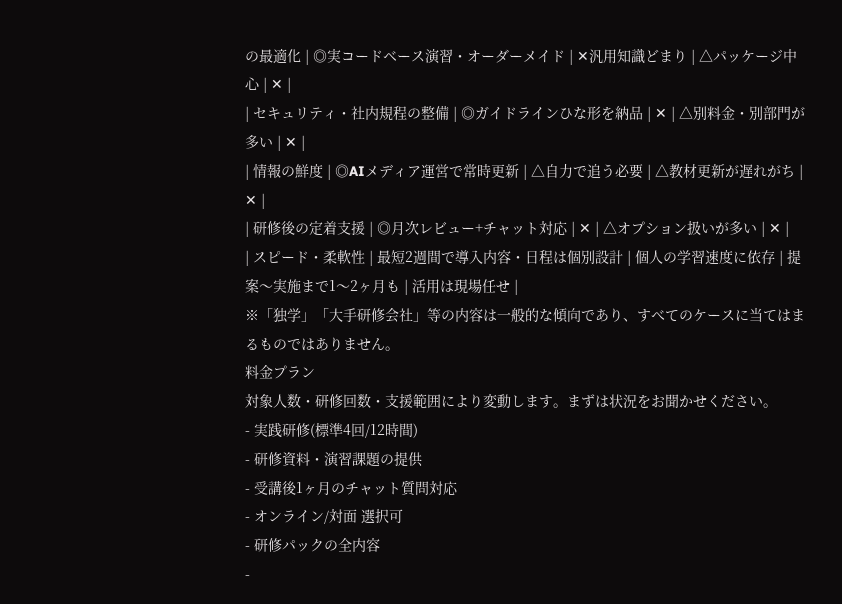の最適化 | ◎実コードベース演習・オーダーメイド | ✕汎用知識どまり | △パッケージ中心 | ✕ |
| セキュリティ・社内規程の整備 | ◎ガイドラインひな形を納品 | ✕ | △別料金・別部門が多い | ✕ |
| 情報の鮮度 | ◎AIメディア運営で常時更新 | △自力で追う必要 | △教材更新が遅れがち | ✕ |
| 研修後の定着支援 | ◎月次レビュー+チャット対応 | ✕ | △オプション扱いが多い | ✕ |
| スピード・柔軟性 | 最短2週間で導入内容・日程は個別設計 | 個人の学習速度に依存 | 提案〜実施まで1〜2ヶ月も | 活用は現場任せ |
※「独学」「大手研修会社」等の内容は一般的な傾向であり、すべてのケースに当てはまるものではありません。
料金プラン
対象人数・研修回数・支援範囲により変動します。まずは状況をお聞かせください。
- 実践研修(標準4回/12時間)
- 研修資料・演習課題の提供
- 受講後1ヶ月のチャット質問対応
- オンライン/対面 選択可
- 研修パックの全内容
-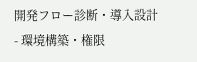開発フロー診断・導入設計
- 環境構築・権限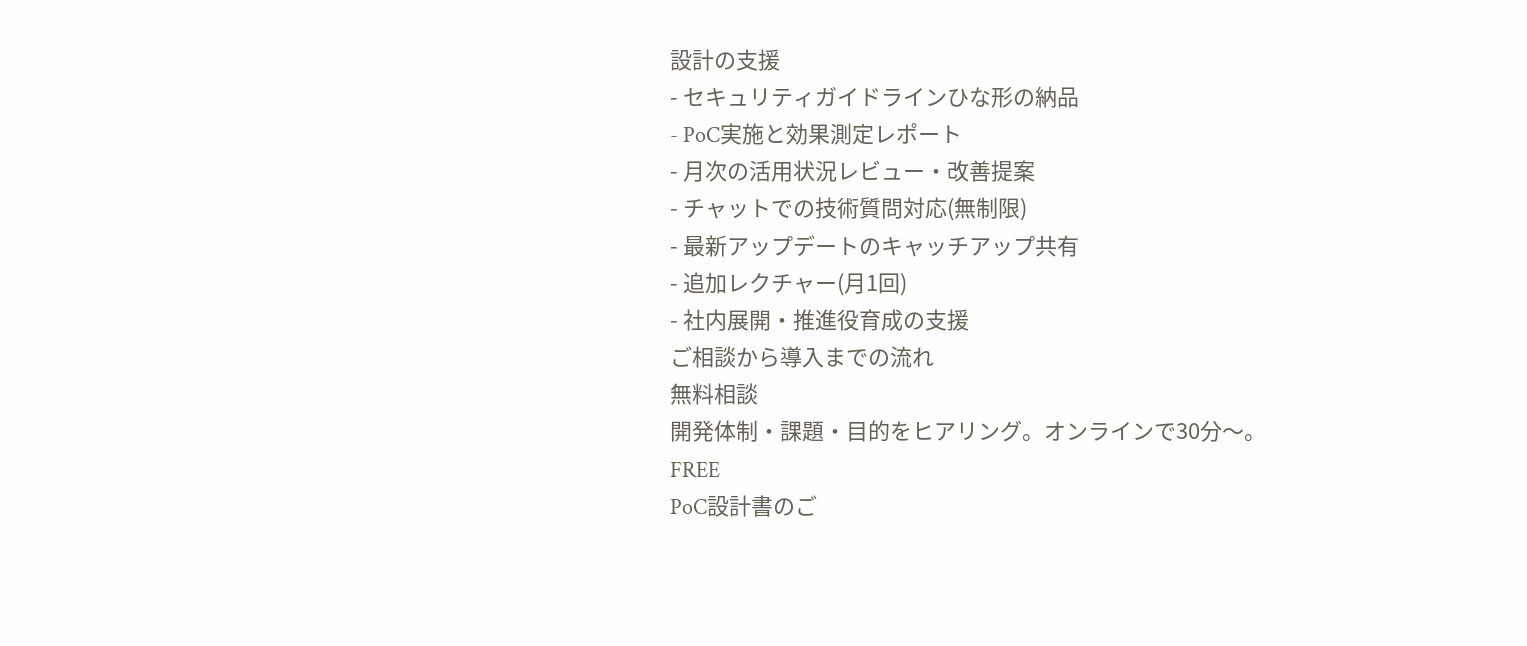設計の支援
- セキュリティガイドラインひな形の納品
- PoC実施と効果測定レポート
- 月次の活用状況レビュー・改善提案
- チャットでの技術質問対応(無制限)
- 最新アップデートのキャッチアップ共有
- 追加レクチャー(月1回)
- 社内展開・推進役育成の支援
ご相談から導入までの流れ
無料相談
開発体制・課題・目的をヒアリング。オンラインで30分〜。
FREE
PoC設計書のご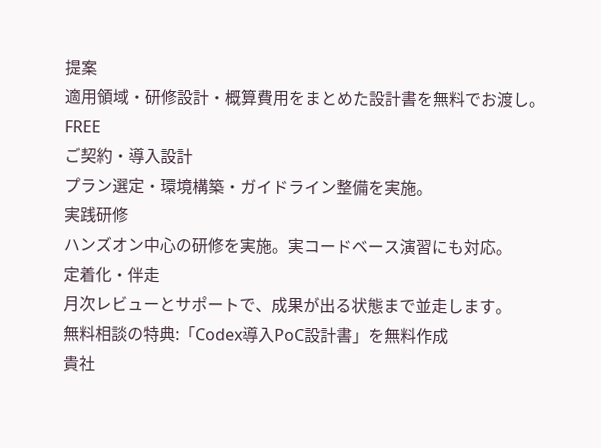提案
適用領域・研修設計・概算費用をまとめた設計書を無料でお渡し。
FREE
ご契約・導入設計
プラン選定・環境構築・ガイドライン整備を実施。
実践研修
ハンズオン中心の研修を実施。実コードベース演習にも対応。
定着化・伴走
月次レビューとサポートで、成果が出る状態まで並走します。
無料相談の特典:「Codex導入PoC設計書」を無料作成
貴社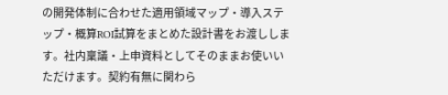の開発体制に合わせた適用領域マップ・導入ステップ・概算ROI試算をまとめた設計書をお渡しします。社内稟議・上申資料としてそのままお使いいただけます。契約有無に関わら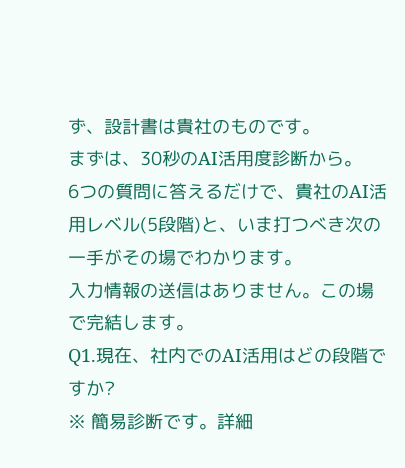ず、設計書は貴社のものです。
まずは、30秒のAI活用度診断から。
6つの質問に答えるだけで、貴社のAI活用レベル(5段階)と、いま打つべき次の一手がその場でわかります。
入力情報の送信はありません。この場で完結します。
Q1.現在、社内でのAI活用はどの段階ですか?
※ 簡易診断です。詳細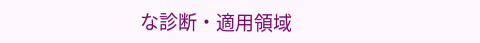な診断・適用領域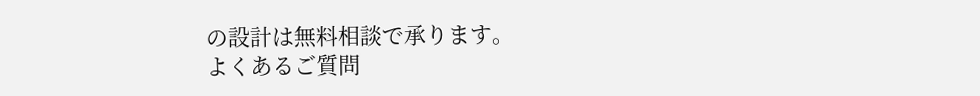の設計は無料相談で承ります。
よくあるご質問